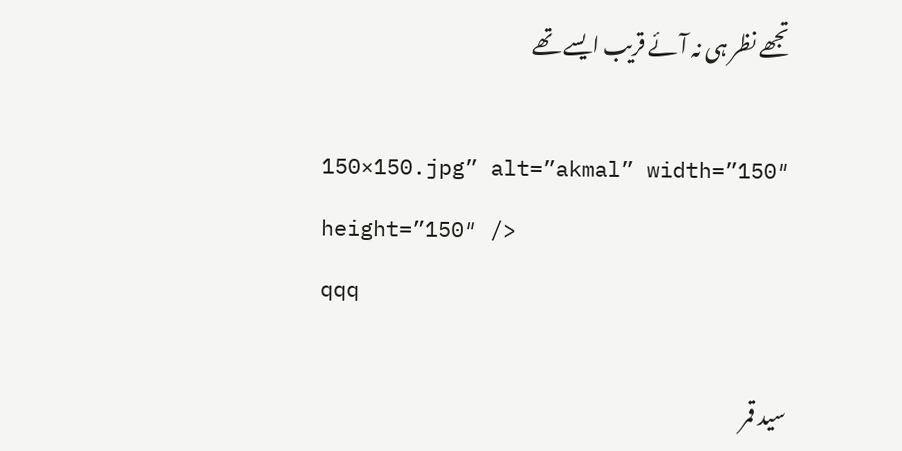تجھے نظر ہی نہ آئے قریب ایسے تھے

150×150.jpg” alt=”akmal” width=”150″ height=”150″ />
qqq

سید قمر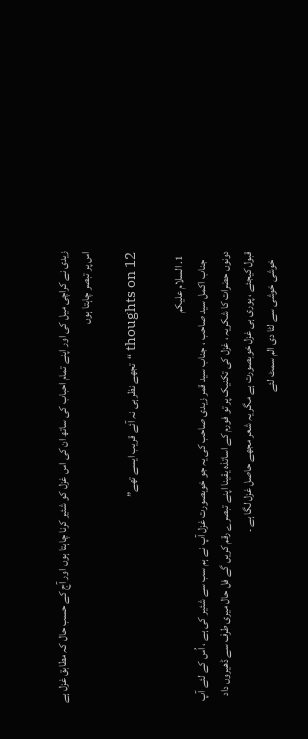زیدی نے کراچی میل کی اور اپنے تمام احباب کی ساتھ ان کی اس غزل کو شئیر کرنا چاہتا ہوں اور آج کے حسب حال کہ مطابق غزل ہے اس پر تبصر چاہتا ہوں

12 thoughts on “تجھے نظر ہی نہ آئے قریب ایسے تھے”

  1. السلام علیکم
    جناب اکمل سید صاحب ، جناب سید قمر زیدی صاحب کی یہ جو خوبصورت غزل آپ نے ہم سب سے شئیر کی ہے ، اُس کے لئے آپ دونوں حضرات کا شکریہ ، غزل کی تکنیک پر تو فورم کے اساتذہ یقینا اپنے تبصرے رقم کریں گے فل حال میری طرف سے ڈھیروں داد قبول کیجئے ، پوری ہی غزل خوبصورت ہے مگر یہ شعر مجھے حاصل غزل لگا ہے ۔
    خوشی خوشی سے لٹا دی الم سمٹ لئے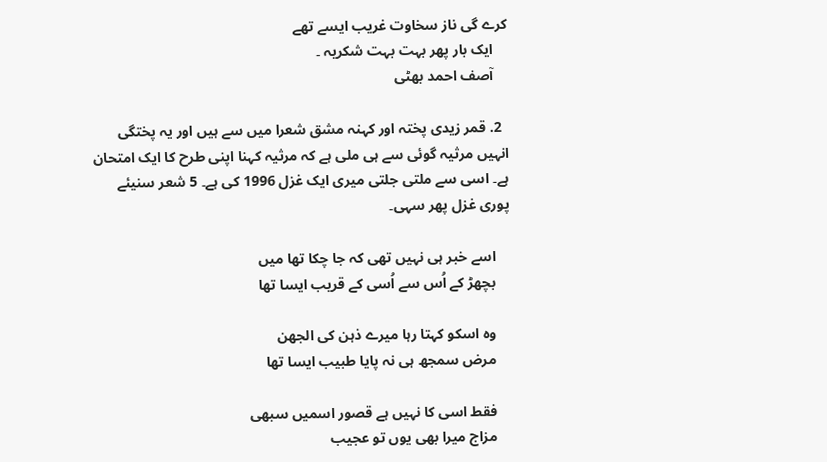کرے گی ناز سخاوت غریب ایسے تھے
    ایک بار پھر بہت بہت شکریہ ۔
    آصف احمد بھٹی

  2. قمر زیدی پختہ اور کہنہ مشق شعرا میں سے ہیں اور یہ پختگی انہیں مرثیہ گوئی سے ہی ملی ہے کہ مرثیہ کہنا اپنی طرح کا ایک امتحان ہے۔ اسی سے ملتی جلتی میری ایک غزل 1996 کی ہے۔ 5 شعر سنیئے پوری غزل پھر سہی۔

    اسے خبر ہی نہیں تھی کہ جا چکا تھا میں
    بچھڑ کے اُس سے اُسی کے قریب ایسا تھا

    وہ اسکو کہتا رہا میرے ذہن کی الجھن
    مرض سمجھ ہی نہ پایا طبیب ایسا تھا

    فقط اسی کا نہیں ہے قصور اسمیں سبھی
    مزاج میرا بھی یوں تو عجیب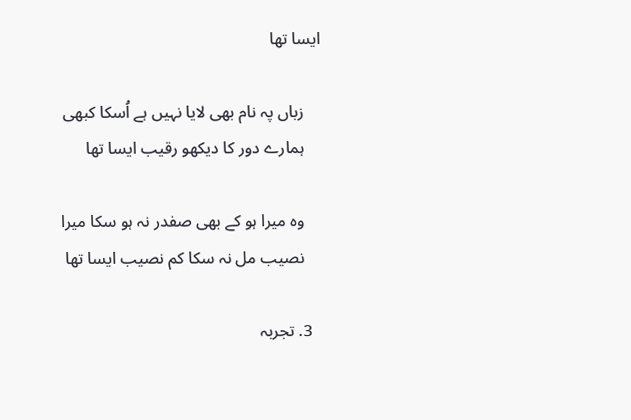ایسا تھا

    زباں پہ نام بھی لایا نہیں ہے اُسکا کبھی
    ہمارے دور کا دیکھو رقیب ایسا تھا

    وہ میرا ہو کے بھی صفدر نہ ہو سکا میرا
    نصیب مل نہ سکا کم نصیب ایسا تھا

  3. تجربہ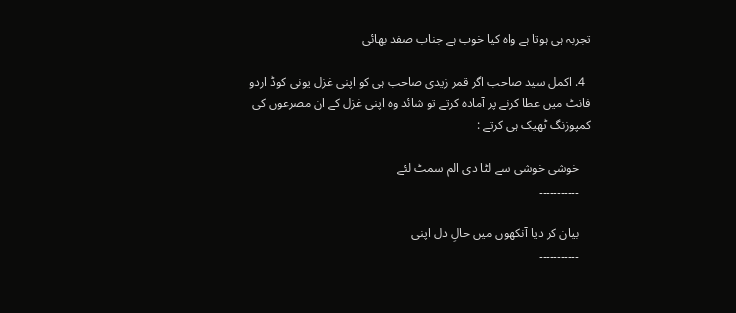تجربہ ہی ہوتا ہے واہ کیا خوب ہے جناب صفد بھائی

  4. اکمل سید صاحب اگر قمر زیدی صاحب ہی کو اپنی غزل یونی کوڈ اردو فانٹ میں عطا کرنے پر آمادہ کرتے تو شائد وہ اپنی غزل کے ان مصرعوں کی کمپوزنگ ٹھیک ہی کرتے :

    خوشی خوشی سے لٹا دی الم سمٹ لئے
    ۔۔۔۔۔۔۔۔۔۔۔

    بیان کر دیا آنکھوں میں حالِ دل اپنی
    ۔۔۔۔۔۔۔۔۔۔۔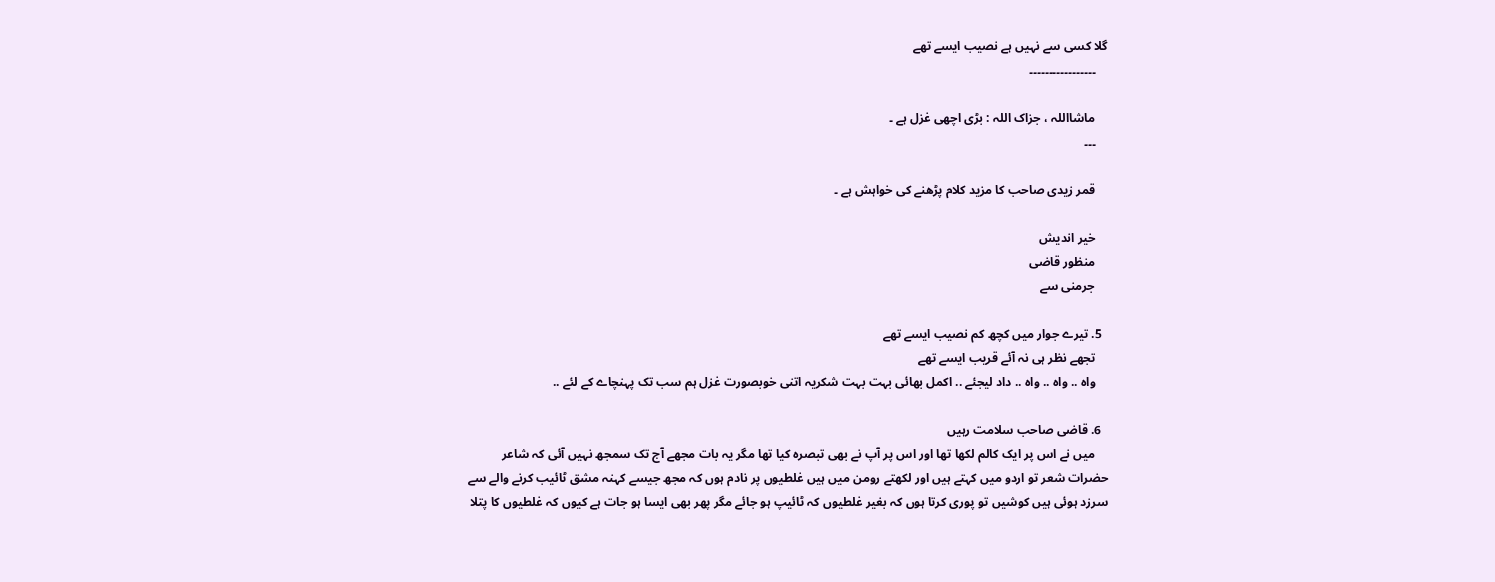گلا کسی سے نہیں ہے نصیب ایسے تھے
    ۔۔۔۔۔۔۔۔۔۔۔۔۔۔۔۔۔

    ماشااللہ ، جزاک اللہ : بڑی اچھی غزل ہے ۔
    ۔۔۔

    قمر زیدی صاحب کا مزید کلام پڑھنے کی خواہش ہے ۔

    خیر اندیش
    منظور قاضی
    جرمنی سے

  5. تیرے جوار میں کچھ کم نصیب ایسے تھے
    تجھے نظر ہی نہ آئے قریب ایسے تھے
    واہ .. واہ .. واہ .. داد لیجئے .. اکمل بھائی بہت بہت شکریہ اتنی خوبصورت غزل ہم سب تک پہنچاے کے لئے ..

  6. قاضی صاحب سلامت رہیں
    میں نے اس پر ایک کالم لکھا تھا اور اس پر آپ نے بھی تبصرہ کیا تھا مگر یہ بات مجھے آج تک سمجھ نہیں آئی کہ شاعر حضرات شعر تو اردو میں کہتے ہیں اور لکھتے رومن میں ہیں غلطیوں پر نادم ہوں کہ مجھ جیسے کہنہ مشق ٹائیب کرنے والے سے سرزد ہوئی ہیں کوشیں تو پوری کرتا ہوں کہ بغیر غلطیوں کہ ٹائیپ ہو جائے مگر پھر بھی ایسا ہو جات ہے کیوں کہ غلطیوں کا پتلا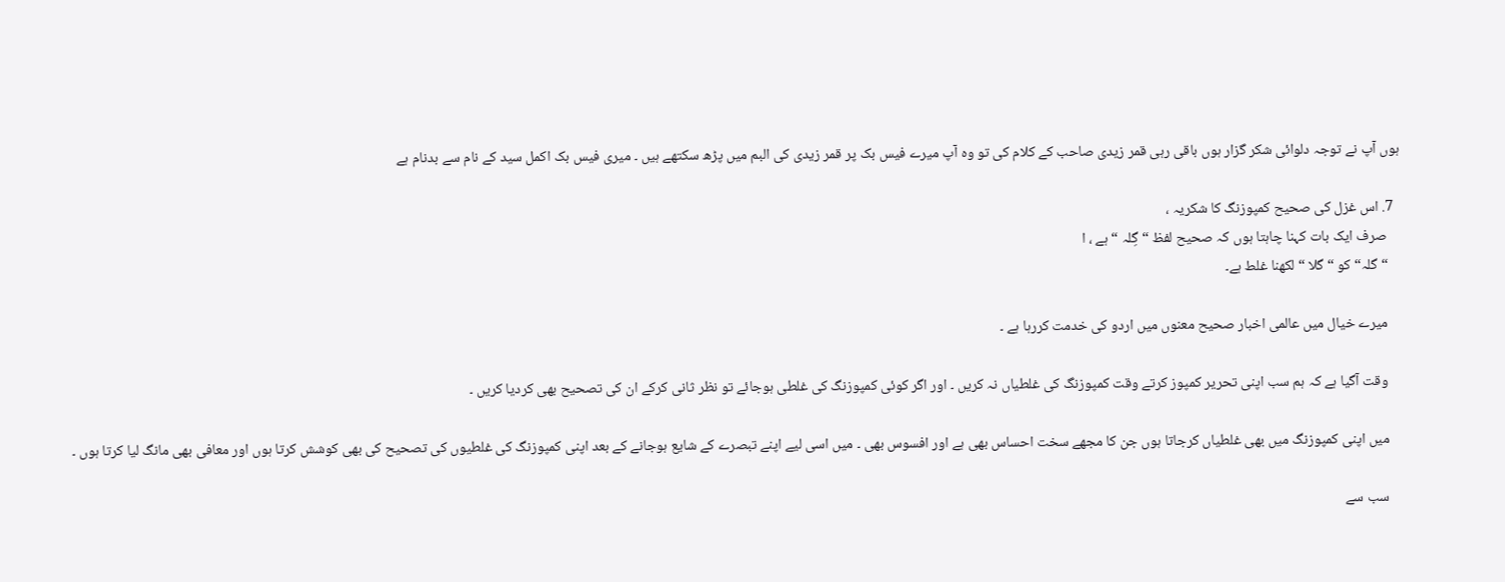ہوں آپ نے توجہ دلوائی شکر گزار ہوں باقی رہی قمر زیدی صاحب کے کلام کی تو وہ آپ میرے فیس بک پر قمر زیدی کی البم میں پڑھ سکتھے ہیں ۔ میری فیس بک اکمل سید کے نام سے بدنام ہے

  7. اس غزل کی صحیح کمپوزنگ کا شکریہ ،
    صرف ایک بات کہنا چاہتا ہوں کہ صحیح لفظ “ گِلہ “ ہے ، ا
    “ گلہ“ کو “گلا “ لکھنا غلط ہے۔

    میرے خیال میں عالمی اخبار صحیح معنوں میں اردو کی خدمت کررہا ہے ۔

    وقت آگیا ہے کہ ہم سب اپنی تحریر کمپوز کرتے وقت کمپوزنگ کی غلطیاں نہ کریں ۔ اور اگر کوئی کمپوزنگ کی غلطی ہوجائے تو نظر ثانی کرکے ان کی تصحیح بھی کردیا کریں ۔

    میں اپنی کمپوزنگ میں بھی غلطیاں کرجاتا ہوں جن کا مجھے سخت احساس بھی ہے اور افسوس بھی ۔ میں اسی لیے اپنے تبصرے کے شایع ہوجانے کے بعد اپنی کمپوزنگ کی غلطیوں کی تصحیح کی بھی کوشش کرتا ہوں اور معافی بھی مانگ لیا کرتا ہوں ۔

    سب سے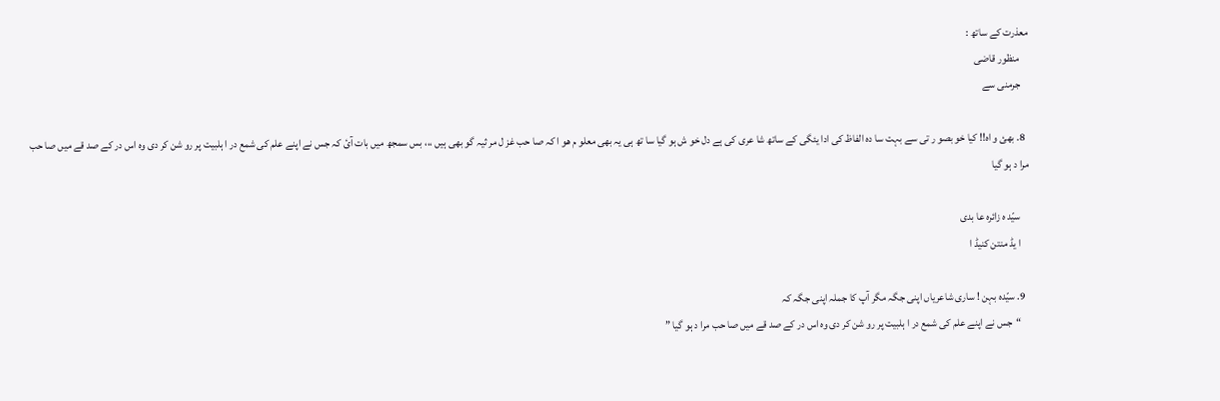معذرت کے ساتھ :
    منظور قاضی
    جرمنی سے

  8. بھئ و اہ!! کیا خو بصو ر تی سے بہت سا دہ الفاظ کی ادا یئگی کے ساتھ شا عری کی ہے دل خو ش ہو گیا سا تھ ہی یہ بھی معلو م ھو ا کہ صا حب غز ل مر ثیہ گو بھی ہیں ،،، بس سمجھ میں بات آئ کہ جس نے اپنے علم کی شمع در ا ہلبیت پر رو شن کر دی وہ اس در کے صد قے میں صا حب مرا د ہو گیا

    سیّد ہ زائرہ عا بدی
    ا یڈ منتن کنیڈ ا

  9. سیّدہ بہن ! ساری شاعریاں اپنی جگہ مگر آپ کا جملہ اپنی جگہ کہ
    “جس نے اپنے علم کی شمع در ا ہلبیت پر رو شن کر دی وہ اس در کے صد قے میں صا حب مرا د ہو گیا ”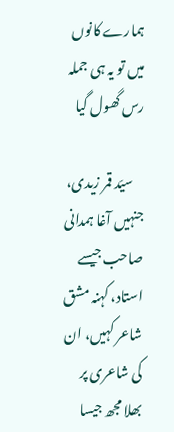ہمارے کانوں میں تو یہ ہی جملہ رس گھول گیا

    سیّد قمر زیدی، جنہیں آغا ہمدانی صاحب جیسے استاد، کہنہ مشق شاعر کہیں، ان کی شاعری پر بھلا مجھ جیسا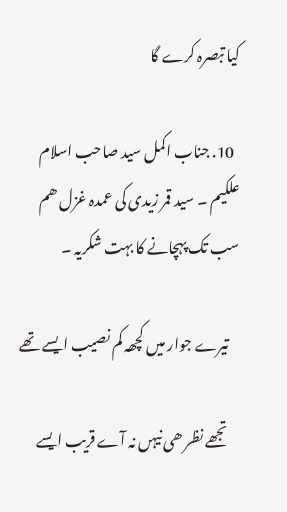کیا تبصرہ کرے گا

  10. جناب اکمل سید صاحب اسلام علکیم ۔ سید قمر زیدی کی عمدہ غزل ھم سب تک پہچانے کا بہت شکریہ ۔

    تیرے جوار میں کچھہ کم نصیب ایسے تھے

    تجھے نظر ھی نیہں نہ آے قریب ایسے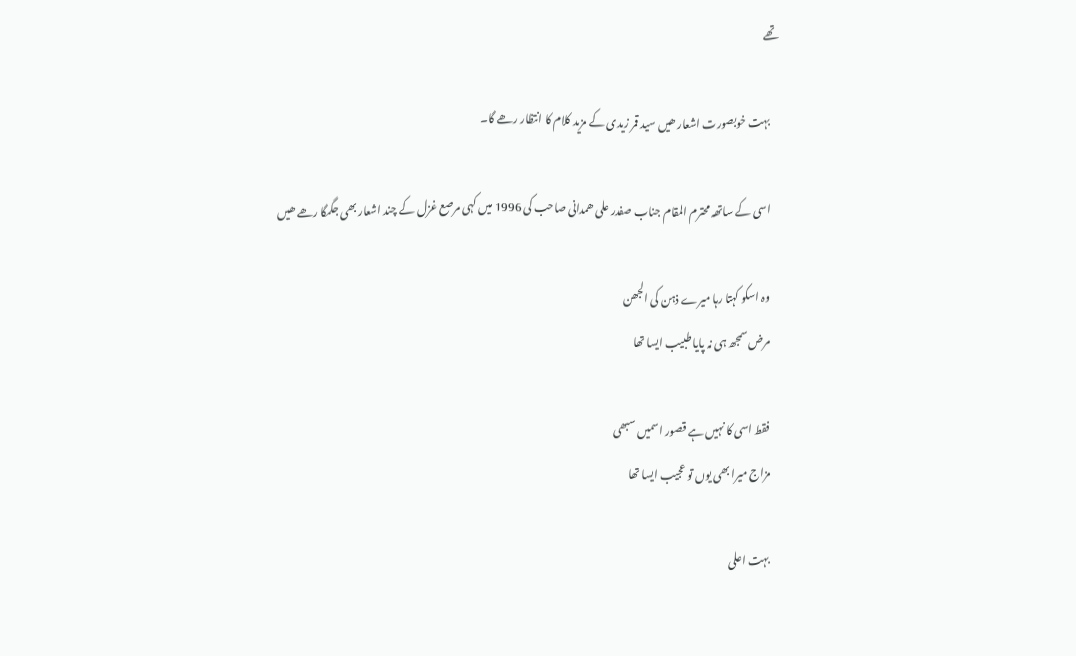تھے

    بہت خوبصورت اشعار ھیں سید قمر زیدی کے مزید کلام کا انتظار رھے گا۔

    اسی کے ساتھہ محترم المقام جناب صفدر علی ھمدانی صاحب کی 1996 میں کہی مرصع غزل کے چند اشعار بھی جگمگا رھے ھیں

    وہ اسکو کہتا رہا میرے ذہن کی الجھن
    مرض سمجھ ہی نہ پایا طبیب ایسا تھا

    فقط اسی کا نہیں ہے قصور اسمیں سبھی
    مزاج میرا بھی یوں تو عجیب ایسا تھا

    بہت اعلی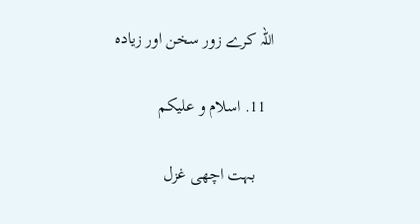اللہ کرے زور سخن اور زیادہ

  11. اسلام و علیکم

    بہت اچھی غزل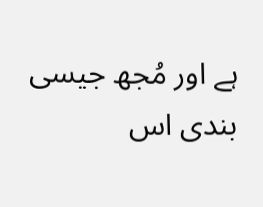ہے اور مُجھ جیسی بندی اس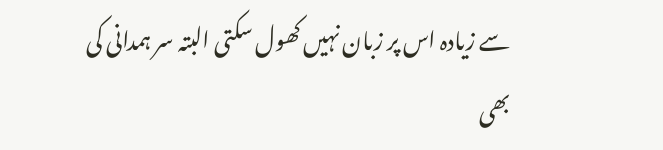سے زیادہ اس پر زبان نہیں کھول سکتی البتہ سر ہمدانی کی بھی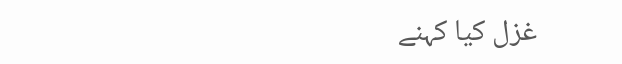غزل کیا کہنے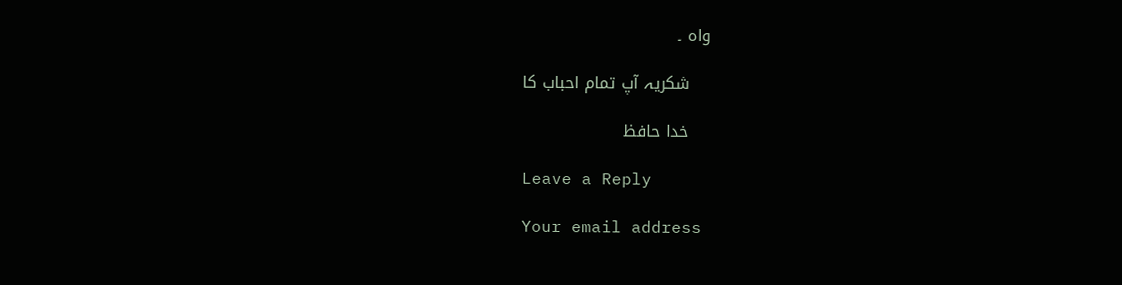واہ ۔

    شکریہ آپ تمام احباب کا

    خدا حافظ

Leave a Reply

Your email address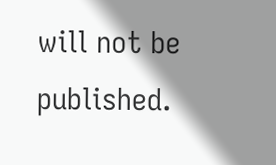will not be published.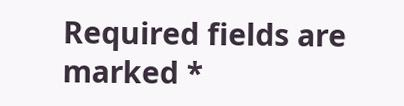Required fields are marked *